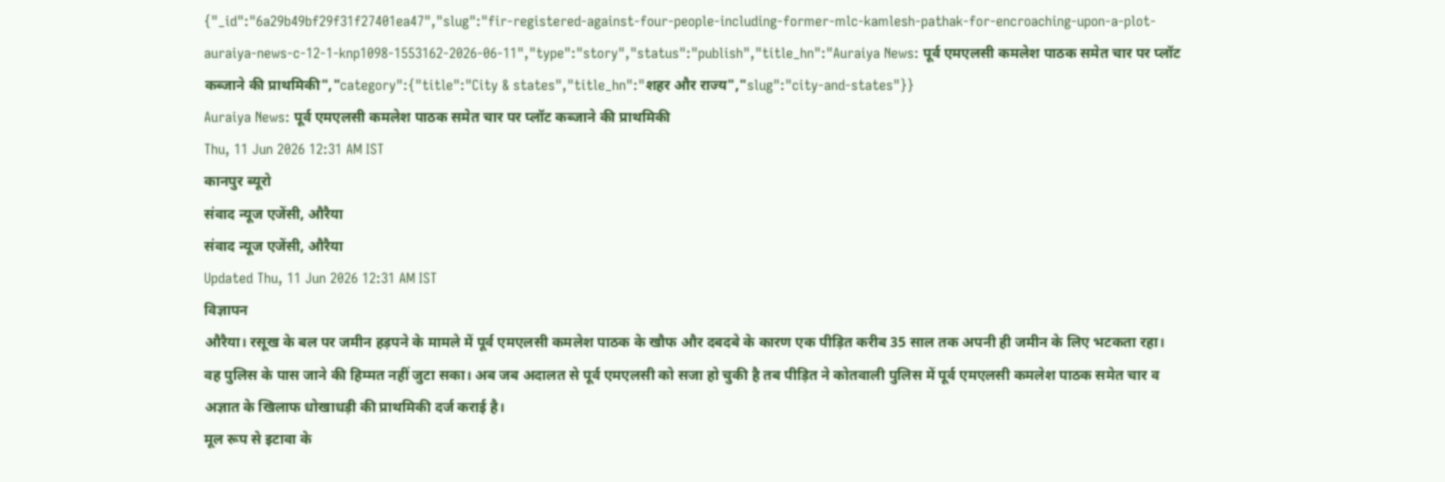{"_id":"6a29b49bf29f31f27401ea47","slug":"fir-registered-against-four-people-including-former-mlc-kamlesh-pathak-for-encroaching-upon-a-plot-auraiya-news-c-12-1-knp1098-1553162-2026-06-11","type":"story","status":"publish","title_hn":"Auraiya News: पूर्व एमएलसी कमलेश पाठक समेत चार पर प्लॉट कब्जाने की प्राथमिकी","category":{"title":"City & states","title_hn":"शहर और राज्य","slug":"city-and-states"}}
Auraiya News: पूर्व एमएलसी कमलेश पाठक समेत चार पर प्लॉट कब्जाने की प्राथमिकी
Thu, 11 Jun 2026 12:31 AM IST
कानपुर ब्यूरो
संवाद न्यूज एजेंसी, औरैया
संवाद न्यूज एजेंसी, औरैया
Updated Thu, 11 Jun 2026 12:31 AM IST
विज्ञापन
औरैया। रसूख के बल पर जमीन हड़पने के मामले में पूर्व एमएलसी कमलेश पाठक के खौफ और दबदबे के कारण एक पीड़ित करीब 35 साल तक अपनी ही जमीन के लिए भटकता रहा।
वह पुलिस के पास जाने की हिम्मत नहीं जुटा सका। अब जब अदालत से पूर्व एमएलसी को सजा हो चुकी है तब पीड़ित ने कोतवाली पुलिस में पूर्व एमएलसी कमलेश पाठक समेत चार व अज्ञात के खिलाफ धोखाधड़ी की प्राथमिकी दर्ज कराई है।
मूल रूप से इटावा के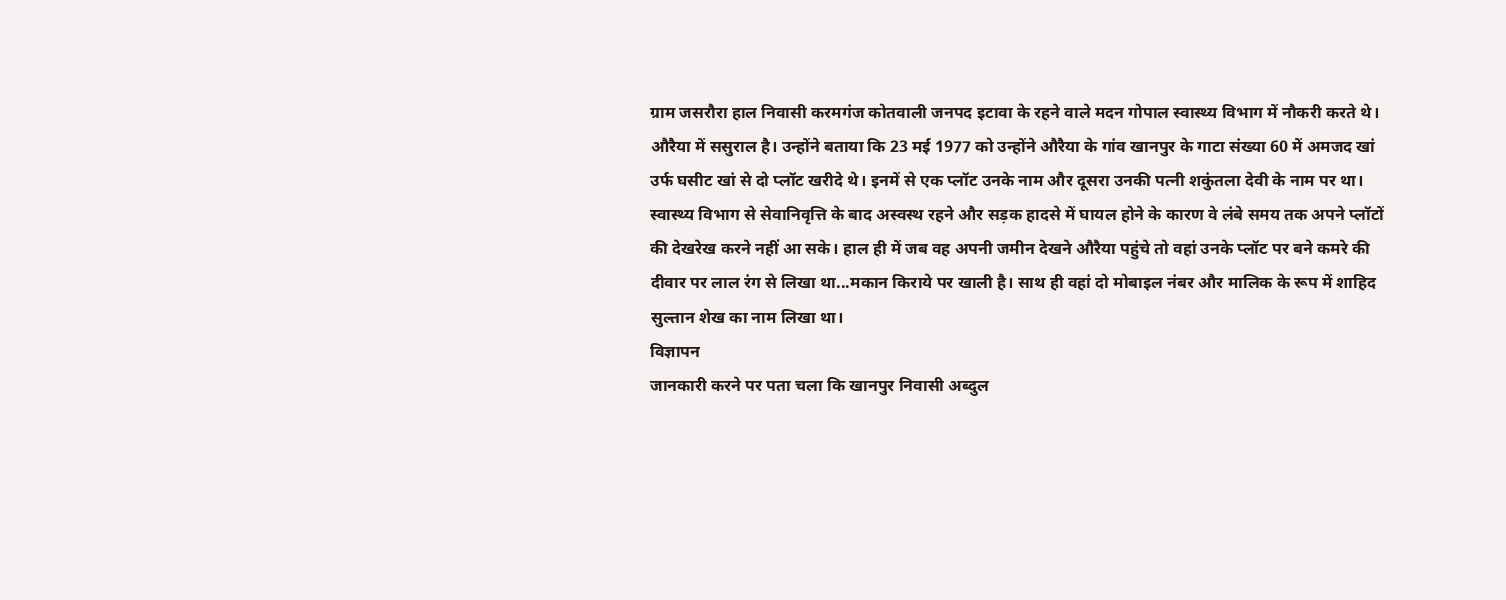ग्राम जसरौरा हाल निवासी करमगंज कोतवाली जनपद इटावा के रहने वाले मदन गोपाल स्वास्थ्य विभाग में नौकरी करते थे। औरैया में ससुराल है। उन्होंने बताया कि 23 मई 1977 को उन्होंने औरैया के गांव खानपुर के गाटा संख्या 60 में अमजद खां उर्फ घसीट खां से दो प्लॉट खरीदे थे। इनमें से एक प्लॉट उनके नाम और दूसरा उनकी पत्नी शकुंतला देवी के नाम पर था।
स्वास्थ्य विभाग से सेवानिवृत्ति के बाद अस्वस्थ रहने और सड़क हादसे में घायल होने के कारण वे लंबे समय तक अपने प्लॉटों की देखरेख करने नहीं आ सके। हाल ही में जब वह अपनी जमीन देखने औरैया पहुंचे तो वहां उनके प्लॉट पर बने कमरे की दीवार पर लाल रंग से लिखा था...मकान किराये पर खाली है। साथ ही वहां दो मोबाइल नंबर और मालिक के रूप में शाहिद सुल्तान शेख का नाम लिखा था।
विज्ञापन
जानकारी करने पर पता चला कि खानपुर निवासी अब्दुल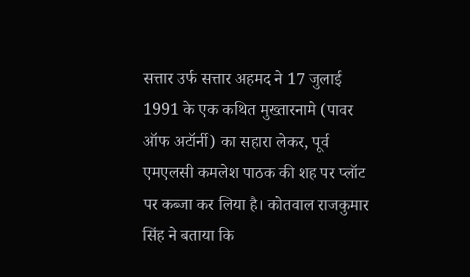सत्तार उर्फ सत्तार अहमद ने 17 जुलाई 1991 के एक कथित मुख्तारनामे (पावर ऑफ अटॉर्नी) का सहारा लेकर, पूर्व एमएलसी कमलेश पाठक की शह पर प्लॉट पर कब्जा कर लिया है। कोतवाल राजकुमार सिंह ने बताया कि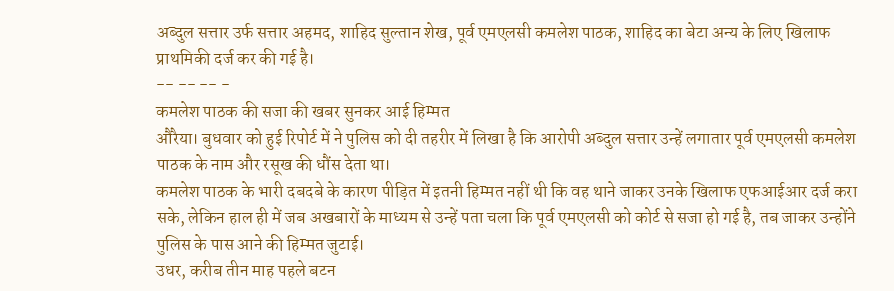अब्दुल सत्तार उर्फ सत्तार अहमद, शाहिद सुल्तान शेख, पूर्व एमएलसी कमलेश पाठक, शाहिद का बेटा अन्य के लिए खिलाफ प्राथमिकी दर्ज कर की गई है।
-- -- -- -
कमलेश पाठक की सजा की खबर सुनकर आई हिम्मत
औरैया। बुधवार को हुई रिपोर्ट में ने पुलिस को दी तहरीर में लिखा है कि आरोपी अब्दुल सत्तार उन्हें लगातार पूर्व एमएलसी कमलेश पाठक के नाम और रसूख की धौंस देता था।
कमलेश पाठक के भारी दबदबे के कारण पीड़ित में इतनी हिम्मत नहीं थी कि वह थाने जाकर उनके खिलाफ एफआईआर दर्ज करा सके, लेकिन हाल ही में जब अखबारों के माध्यम से उन्हें पता चला कि पूर्व एमएलसी को कोर्ट से सजा हो गई है, तब जाकर उन्होंने पुलिस के पास आने की हिम्मत जुटाई।
उधर, करीब तीन माह पहले बटन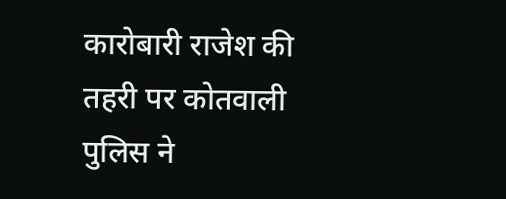कारोबारी राजेश की तहरी पर कोतवाली पुलिस ने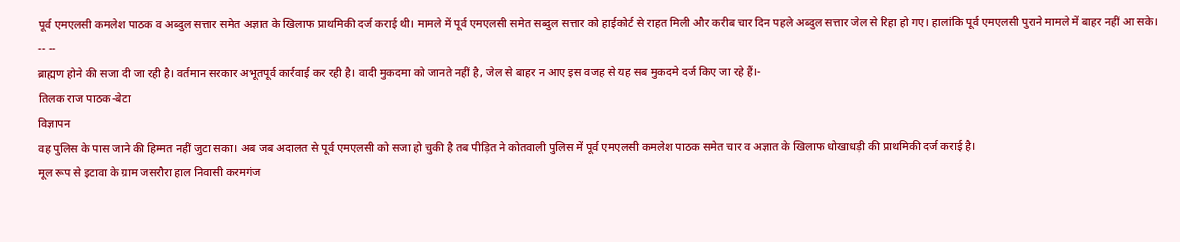पूर्व एमएलसी कमलेश पाठक व अब्दुल सत्तार समेत अज्ञात के खिलाफ प्राथमिकी दर्ज कराई थी। मामले में पूर्व एमएलसी समेत सब्दुल सत्तार को हाईकोर्ट से राहत मिली और करीब चार दिन पहले अब्दुल सत्तार जेल से रिहा हो गए। हालांकि पूर्व एमएलसी पुराने मामले में बाहर नहीं आ सके।
-- --
ब्राह्मण होने की सजा दी जा रही है। वर्तमान सरकार अभूतपूर्व कार्रवाई कर रही है। वादी मुकदमा को जानते नहीं है, जेल से बाहर न आए इस वजह से यह सब मुकदमे दर्ज किए जा रहे हैं।-
तिलक राज पाठक-बेटा
विज्ञापन
वह पुलिस के पास जाने की हिम्मत नहीं जुटा सका। अब जब अदालत से पूर्व एमएलसी को सजा हो चुकी है तब पीड़ित ने कोतवाली पुलिस में पूर्व एमएलसी कमलेश पाठक समेत चार व अज्ञात के खिलाफ धोखाधड़ी की प्राथमिकी दर्ज कराई है।
मूल रूप से इटावा के ग्राम जसरौरा हाल निवासी करमगंज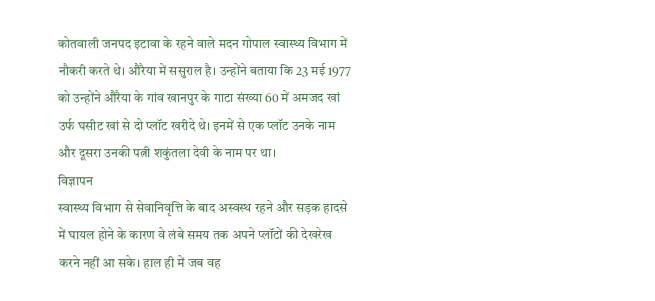कोतवाली जनपद इटावा के रहने वाले मदन गोपाल स्वास्थ्य विभाग में नौकरी करते थे। औरैया में ससुराल है। उन्होंने बताया कि 23 मई 1977 को उन्होंने औरैया के गांव खानपुर के गाटा संख्या 60 में अमजद खां उर्फ घसीट खां से दो प्लॉट खरीदे थे। इनमें से एक प्लॉट उनके नाम और दूसरा उनकी पत्नी शकुंतला देवी के नाम पर था।
विज्ञापन
स्वास्थ्य विभाग से सेवानिवृत्ति के बाद अस्वस्थ रहने और सड़क हादसे में घायल होने के कारण वे लंबे समय तक अपने प्लॉटों की देखरेख करने नहीं आ सके। हाल ही में जब वह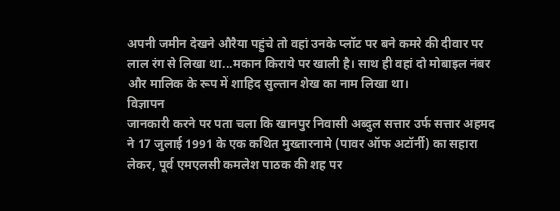अपनी जमीन देखने औरैया पहुंचे तो वहां उनके प्लॉट पर बने कमरे की दीवार पर लाल रंग से लिखा था...मकान किराये पर खाली है। साथ ही वहां दो मोबाइल नंबर और मालिक के रूप में शाहिद सुल्तान शेख का नाम लिखा था।
विज्ञापन
जानकारी करने पर पता चला कि खानपुर निवासी अब्दुल सत्तार उर्फ सत्तार अहमद ने 17 जुलाई 1991 के एक कथित मुख्तारनामे (पावर ऑफ अटॉर्नी) का सहारा लेकर, पूर्व एमएलसी कमलेश पाठक की शह पर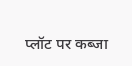प्लॉट पर कब्जा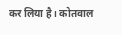कर लिया है। कोतवाल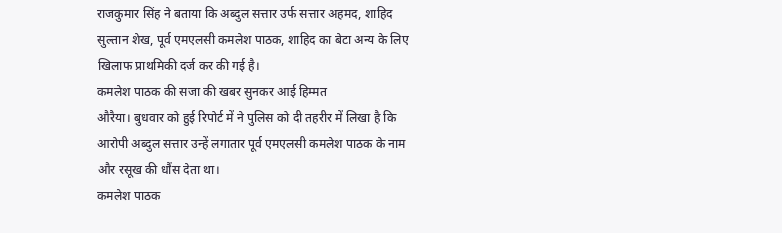राजकुमार सिंह ने बताया कि अब्दुल सत्तार उर्फ सत्तार अहमद, शाहिद सुल्तान शेख, पूर्व एमएलसी कमलेश पाठक, शाहिद का बेटा अन्य के लिए खिलाफ प्राथमिकी दर्ज कर की गई है।
कमलेश पाठक की सजा की खबर सुनकर आई हिम्मत
औरैया। बुधवार को हुई रिपोर्ट में ने पुलिस को दी तहरीर में लिखा है कि आरोपी अब्दुल सत्तार उन्हें लगातार पूर्व एमएलसी कमलेश पाठक के नाम और रसूख की धौंस देता था।
कमलेश पाठक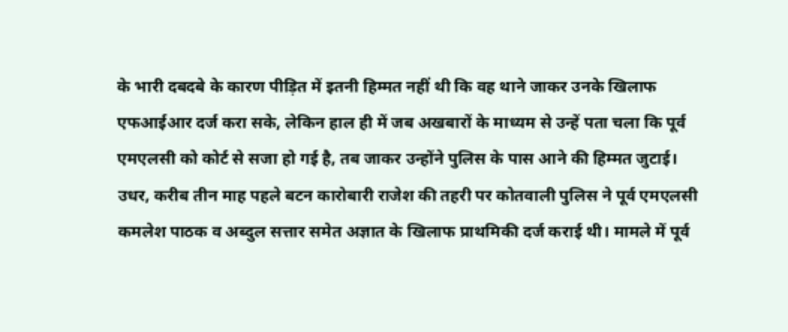के भारी दबदबे के कारण पीड़ित में इतनी हिम्मत नहीं थी कि वह थाने जाकर उनके खिलाफ एफआईआर दर्ज करा सके, लेकिन हाल ही में जब अखबारों के माध्यम से उन्हें पता चला कि पूर्व एमएलसी को कोर्ट से सजा हो गई है, तब जाकर उन्होंने पुलिस के पास आने की हिम्मत जुटाई।
उधर, करीब तीन माह पहले बटन कारोबारी राजेश की तहरी पर कोतवाली पुलिस ने पूर्व एमएलसी कमलेश पाठक व अब्दुल सत्तार समेत अज्ञात के खिलाफ प्राथमिकी दर्ज कराई थी। मामले में पूर्व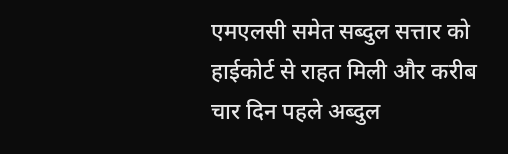एमएलसी समेत सब्दुल सत्तार को हाईकोर्ट से राहत मिली और करीब चार दिन पहले अब्दुल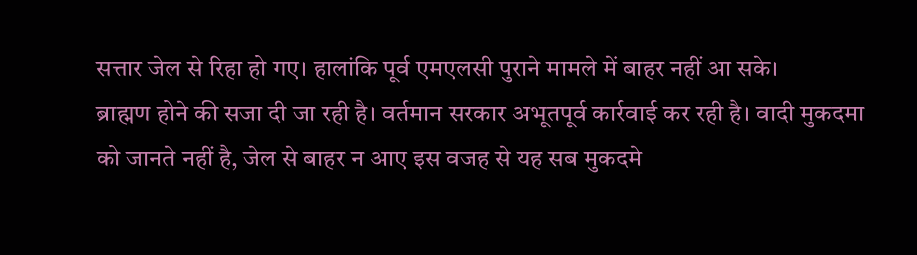सत्तार जेल से रिहा हो गए। हालांकि पूर्व एमएलसी पुराने मामले में बाहर नहीं आ सके।
ब्राह्मण होने की सजा दी जा रही है। वर्तमान सरकार अभूतपूर्व कार्रवाई कर रही है। वादी मुकदमा को जानते नहीं है, जेल से बाहर न आए इस वजह से यह सब मुकदमे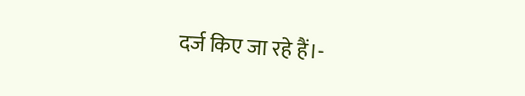दर्ज किए जा रहे हैं।-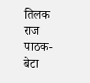तिलक राज पाठक-बेटा